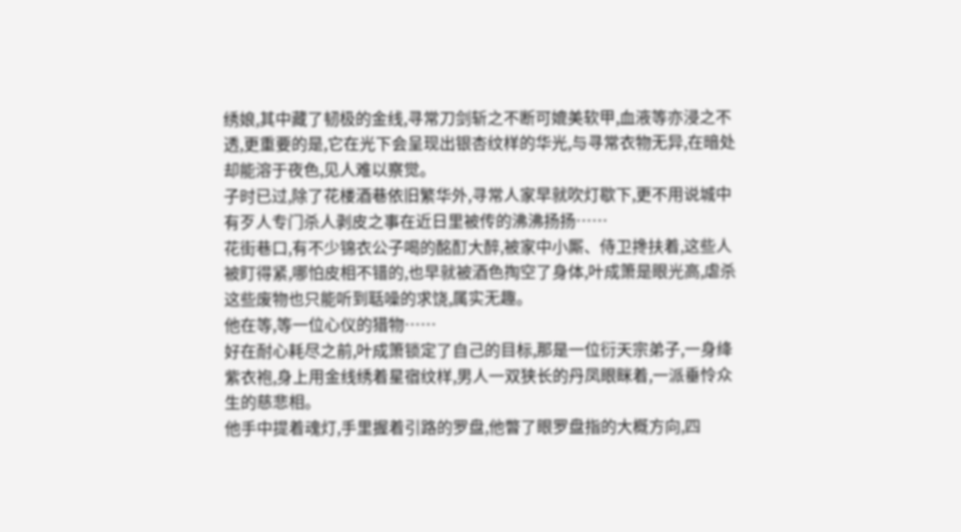绣娘,其中藏了韧极的金线,寻常刀剑斩之不断可媲美软甲,血液等亦浸之不透,更重要的是,它在光下会呈现出银杏纹样的华光,与寻常衣物无异,在暗处却能溶于夜色,见人难以察觉。
子时已过,除了花楼酒巷依旧繁华外,寻常人家早就吹灯歇下,更不用说城中有歹人专门杀人剥皮之事在近日里被传的沸沸扬扬……
花街巷口,有不少锦衣公子喝的酩酊大醉,被家中小厮、侍卫搀扶着,这些人被盯得紧,哪怕皮相不错的,也早就被酒色掏空了身体,叶成箫是眼光高,虐杀这些废物也只能听到聒噪的求饶,属实无趣。
他在等,等一位心仪的猎物……
好在耐心耗尽之前,叶成箫锁定了自己的目标,那是一位衍天宗弟子,一身绛紫衣袍,身上用金线绣着星宿纹样,男人一双狭长的丹凤眼眯着,一派垂怜众生的慈悲相。
他手中提着魂灯,手里握着引路的罗盘,他瞥了眼罗盘指的大概方向,四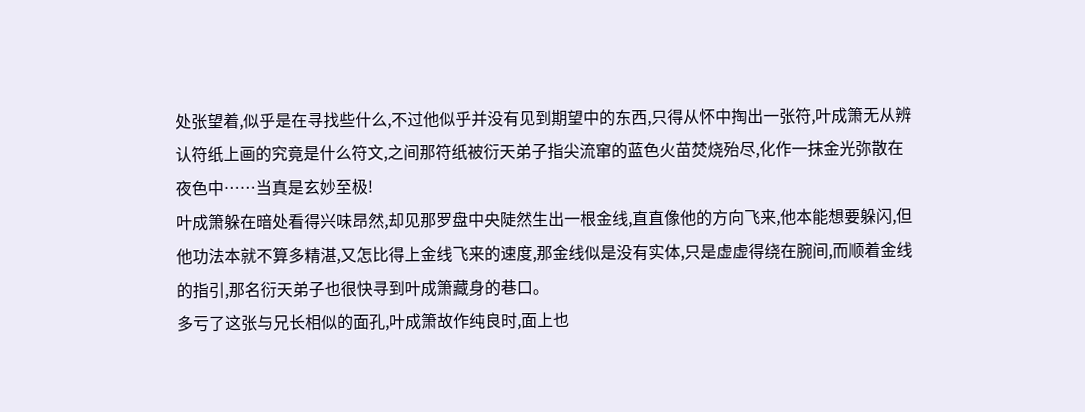处张望着,似乎是在寻找些什么,不过他似乎并没有见到期望中的东西,只得从怀中掏出一张符,叶成箫无从辨认符纸上画的究竟是什么符文,之间那符纸被衍天弟子指尖流窜的蓝色火苗焚烧殆尽,化作一抹金光弥散在夜色中……当真是玄妙至极!
叶成箫躲在暗处看得兴味昂然,却见那罗盘中央陡然生出一根金线,直直像他的方向飞来,他本能想要躲闪,但他功法本就不算多精湛,又怎比得上金线飞来的速度,那金线似是没有实体,只是虚虚得绕在腕间,而顺着金线的指引,那名衍天弟子也很快寻到叶成箫藏身的巷口。
多亏了这张与兄长相似的面孔,叶成箫故作纯良时,面上也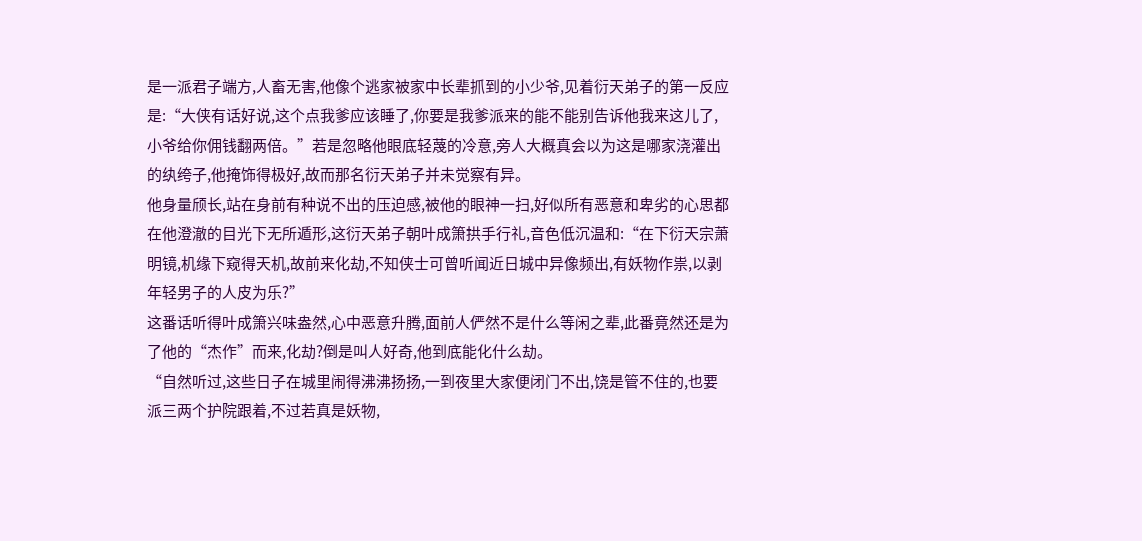是一派君子端方,人畜无害,他像个逃家被家中长辈抓到的小少爷,见着衍天弟子的第一反应是:“大侠有话好说,这个点我爹应该睡了,你要是我爹派来的能不能别告诉他我来这儿了,小爷给你佣钱翻两倍。”若是忽略他眼底轻蔑的冷意,旁人大概真会以为这是哪家浇灌出的纨绔子,他掩饰得极好,故而那名衍天弟子并未觉察有异。
他身量颀长,站在身前有种说不出的压迫感,被他的眼神一扫,好似所有恶意和卑劣的心思都在他澄澈的目光下无所遁形,这衍天弟子朝叶成箫拱手行礼,音色低沉温和:“在下衍天宗萧明镜,机缘下窥得天机,故前来化劫,不知侠士可曾听闻近日城中异像频出,有妖物作祟,以剥年轻男子的人皮为乐?”
这番话听得叶成箫兴味盎然,心中恶意升腾,面前人俨然不是什么等闲之辈,此番竟然还是为了他的“杰作”而来,化劫?倒是叫人好奇,他到底能化什么劫。
“自然听过,这些日子在城里闹得沸沸扬扬,一到夜里大家便闭门不出,饶是管不住的,也要派三两个护院跟着,不过若真是妖物,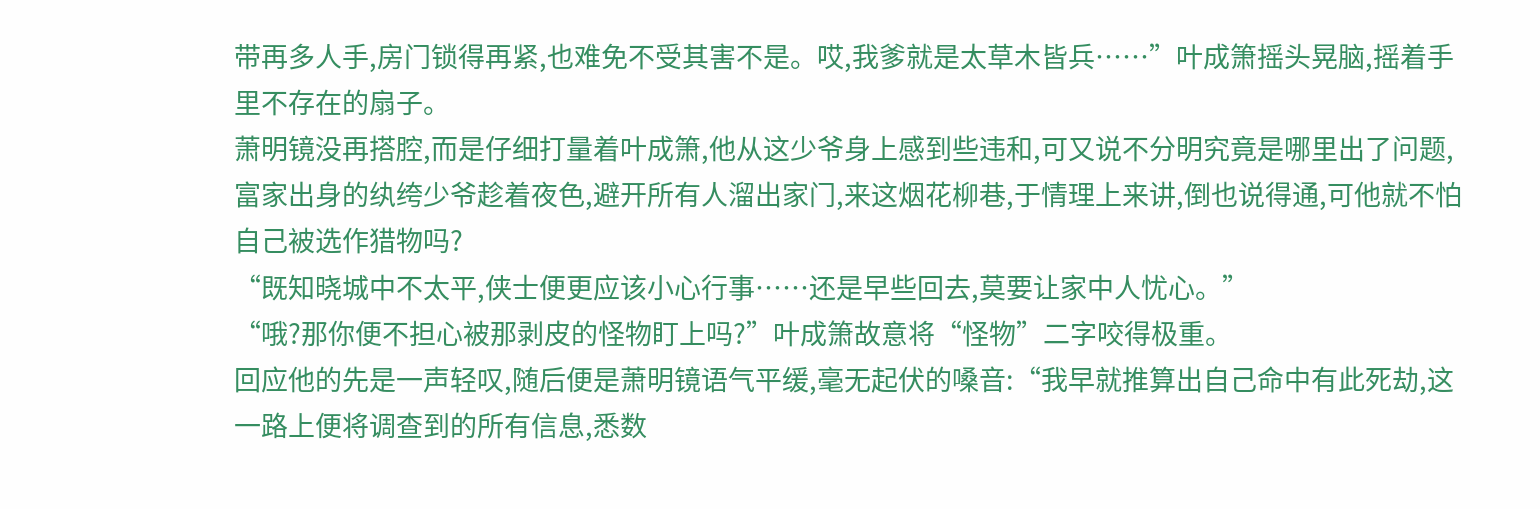带再多人手,房门锁得再紧,也难免不受其害不是。哎,我爹就是太草木皆兵……”叶成箫摇头晃脑,摇着手里不存在的扇子。
萧明镜没再搭腔,而是仔细打量着叶成箫,他从这少爷身上感到些违和,可又说不分明究竟是哪里出了问题,富家出身的纨绔少爷趁着夜色,避开所有人溜出家门,来这烟花柳巷,于情理上来讲,倒也说得通,可他就不怕自己被选作猎物吗?
“既知晓城中不太平,侠士便更应该小心行事……还是早些回去,莫要让家中人忧心。”
“哦?那你便不担心被那剥皮的怪物盯上吗?”叶成箫故意将“怪物”二字咬得极重。
回应他的先是一声轻叹,随后便是萧明镜语气平缓,毫无起伏的嗓音:“我早就推算出自己命中有此死劫,这一路上便将调查到的所有信息,悉数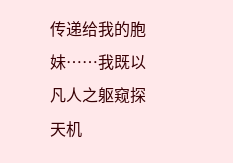传递给我的胞妹……我既以凡人之躯窥探天机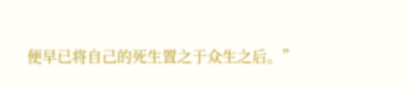便早已将自己的死生置之于众生之后。”